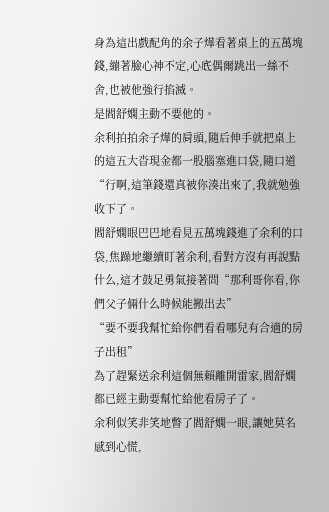身為這出戲配角的余子燁看著桌上的五萬塊錢,繃著臉心神不定,心底偶爾跳出一絲不舍,也被他強行掐滅。
是閻舒嫻主動不要他的。
余利拍拍余子燁的肩頭,隨后伸手就把桌上的這五大沓現金都一股腦塞進口袋,隨口道“行啊,這筆錢還真被你湊出來了,我就勉強收下了。
閻舒嫻眼巴巴地看見五萬塊錢進了余利的口袋,焦躁地繼續盯著余利,看對方沒有再說點什么,這才鼓足勇氣接著問“那利哥你看,你們父子倆什么時候能搬出去”
“要不要我幫忙給你們看看哪兒有合適的房子出租”
為了趕緊送余利這個無賴離開雷家,閻舒嫻都已經主動要幫忙給他看房子了。
余利似笑非笑地瞥了閻舒嫻一眼,讓她莫名感到心慌,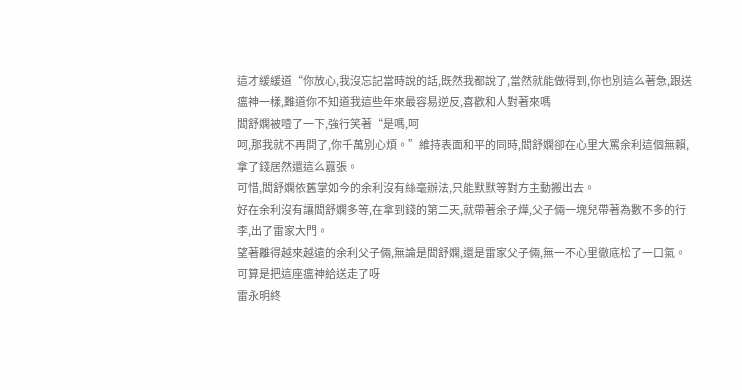這才緩緩道“你放心,我沒忘記當時說的話,既然我都說了,當然就能做得到,你也別這么著急,跟送瘟神一樣,難道你不知道我這些年來最容易逆反,喜歡和人對著來嗎
閻舒嫻被噎了一下,強行笑著“是嗎,呵
呵,那我就不再問了,你千萬別心煩。”維持表面和平的同時,閻舒嫻卻在心里大罵余利這個無賴,拿了錢居然還這么囂張。
可惜,閻舒嫻依舊掌如今的余利沒有絲毫辦法,只能默默等對方主動搬出去。
好在余利沒有讓閻舒嫻多等,在拿到錢的第二天,就帶著余子燁,父子倆一塊兒帶著為數不多的行李,出了雷家大門。
望著離得越來越遠的余利父子倆,無論是閻舒嫻,還是雷家父子倆,無一不心里徹底松了一口氣。
可算是把這座瘟神給送走了呀
雷永明終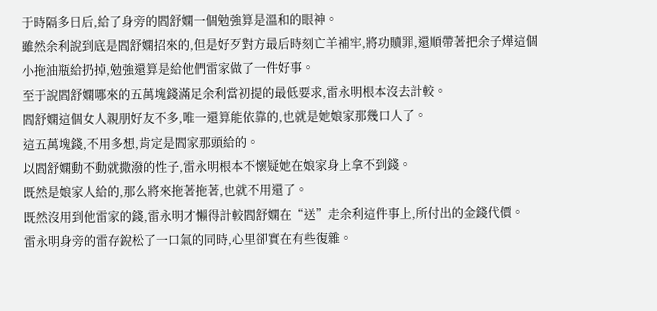于時隔多日后,給了身旁的閻舒嫻一個勉強算是溫和的眼神。
雖然余利說到底是閻舒嫻招來的,但是好歹對方最后時刻亡羊補牢,將功贖罪,還順帶著把余子燁這個小拖油瓶給扔掉,勉強還算是給他們雷家做了一件好事。
至于說閻舒嫻哪來的五萬塊錢滿足余利當初提的最低要求,雷永明根本沒去計較。
閻舒嫻這個女人親朋好友不多,唯一還算能依靠的,也就是她娘家那幾口人了。
這五萬塊錢,不用多想,肯定是閻家那頭給的。
以閻舒嫻動不動就撒潑的性子,雷永明根本不懷疑她在娘家身上拿不到錢。
既然是娘家人給的,那么將來拖著拖著,也就不用還了。
既然沒用到他雷家的錢,雷永明才懶得計較閻舒嫻在“送”走余利這件事上,所付出的金錢代價。
雷永明身旁的雷存銳松了一口氣的同時,心里卻實在有些復雜。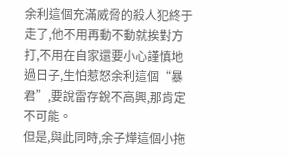余利這個充滿威脅的殺人犯終于走了,他不用再動不動就挨對方打,不用在自家還要小心謹慎地過日子,生怕惹怒余利這個“暴君”,要說雷存銳不高興,那肯定不可能。
但是,與此同時,余子燁這個小拖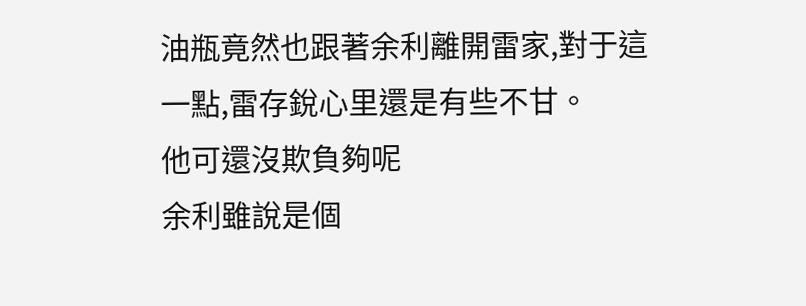油瓶竟然也跟著余利離開雷家,對于這一點,雷存銳心里還是有些不甘。
他可還沒欺負夠呢
余利雖說是個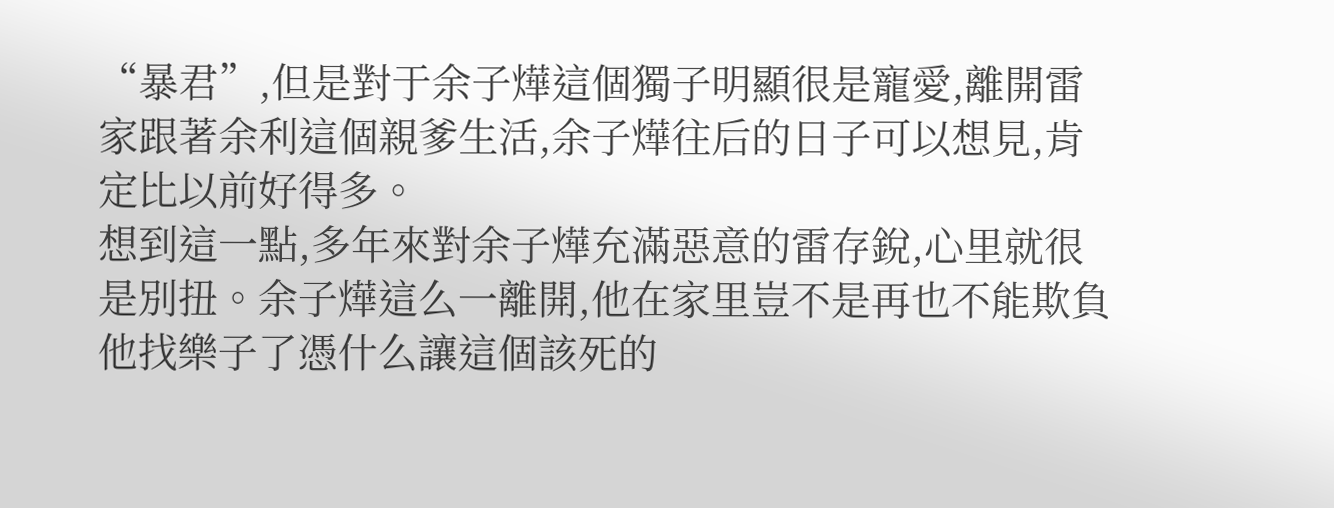“暴君”,但是對于余子燁這個獨子明顯很是寵愛,離開雷家跟著余利這個親爹生活,余子燁往后的日子可以想見,肯定比以前好得多。
想到這一點,多年來對余子燁充滿惡意的雷存銳,心里就很是別扭。余子燁這么一離開,他在家里豈不是再也不能欺負他找樂子了憑什么讓這個該死的